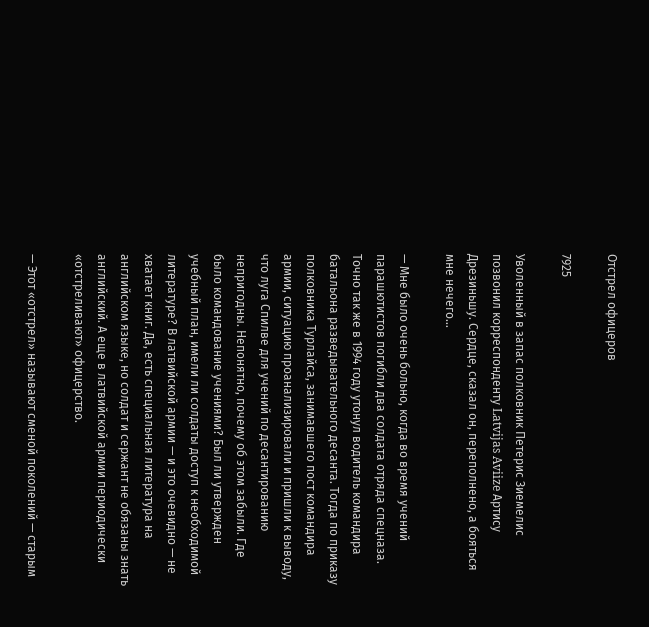Отстрел офицеров

7925

Уволенный в запас полковник Петерис Зиемелис позвонил корреспонденту Latvijas Aviize Артису Дрезиньшу. Сердце, сказал он, переполнено, а бояться мне нечего…

— Мне было очень больно, когда во время учений парашютистов погибли два солдата отряда спецназа. Точно так же в 1994 году утонул водитель командира батальона разведывательного десанта. Тогда по приказу полковника Турлайса, занимавшего пост командира армии, ситуацию проанализировали и пришли к выводу, что луга Спилве для учений по десантированию непригодны. Непонятно, почему об этом забыли. Где было командование учениями? Был ли утвержден учебный план, имели ли солдаты доступ к необходимой литературе? В латвийской армии — и это очевидно — не хватает книг. Да, есть специальная литература на английском языке, но солдат и сержант не обязаны знать английский. А еще в латвийской армии периодически «отстреливают» офицерство.

— Этот «отстрел» называют сменой поколений — старым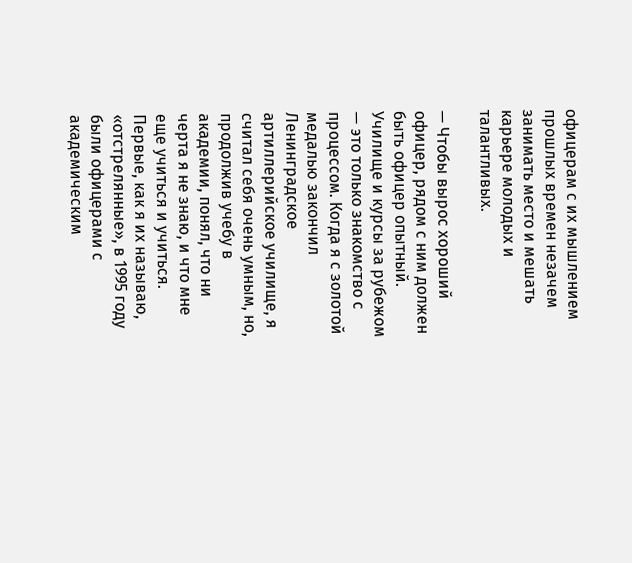офицерам с их мышлением прошлых времен незачем занимать место и мешать карьере молодых и талантливых.

— Чтобы вырос хороший офицер, рядом с ним должен быть офицер опытный. Училище и курсы за рубежом — это только знакомство с процессом. Когда я с золотой медалью закончил Ленинградское артиллерийское училище, я считал себя очень умным, но, продолжив учебу в академии, понял, что ни черта я не знаю, и что мне еще учиться и учиться. Первые, как я их называю, «отстрелянные», в 1995 году были офицерами с академическим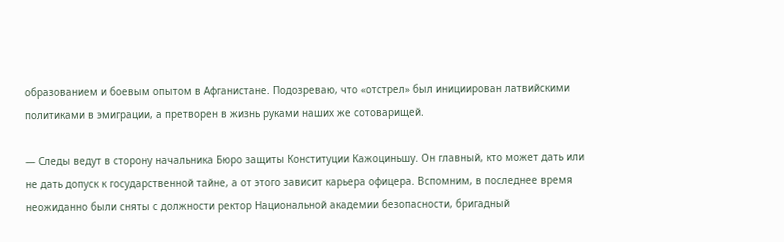образованием и боевым опытом в Афганистане. Подозреваю, что «отстрел» был инициирован латвийскими политиками в эмиграции, а претворен в жизнь руками наших же сотоварищей.

— Следы ведут в сторону начальника Бюро защиты Конституции Кажоциньшу. Он главный, кто может дать или не дать допуск к государственной тайне, а от этого зависит карьера офицера. Вспомним, в последнее время неожиданно были сняты с должности ректор Национальной академии безопасности, бригадный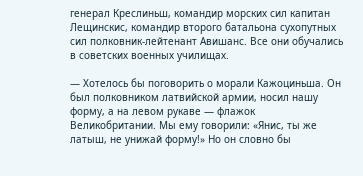генерал Креслиньш, командир морских сил капитан Лещинскис, командир второго батальона сухопутных сил полковник-лейтенант Авишанс. Все они обучались в советских военных училищах.

— Хотелось бы поговорить о морали Кажоциньша. Он был полковником латвийской армии, носил нашу форму, а на левом рукаве — флажок Великобритании. Мы ему говорили: «Янис, ты же латыш, не унижай форму!» Но он словно бы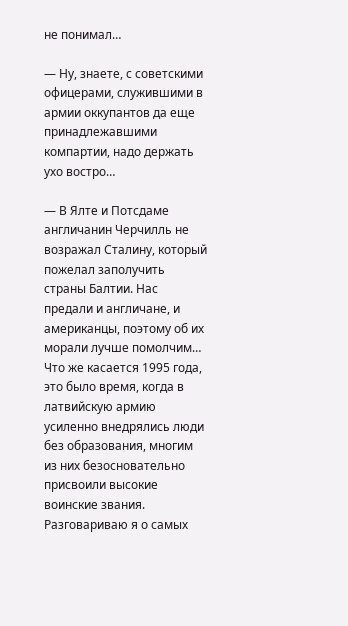не понимал…

— Ну, знаете, с советскими офицерами, служившими в армии оккупантов да еще принадлежавшими компартии, надо держать ухо востро…

— В Ялте и Потсдаме англичанин Черчилль не возражал Сталину, который пожелал заполучить страны Балтии. Нас предали и англичане, и американцы, поэтому об их морали лучше помолчим… Что же касается 1995 года, это было время, когда в латвийскую армию усиленно внедрялись люди без образования, многим из них безосновательно присвоили высокие воинские звания. Разговариваю я о самых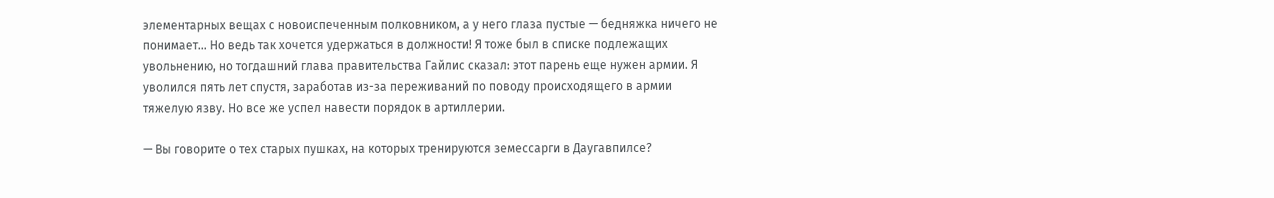элементарных вещах с новоиспеченным полковником, а у него глаза пустые — бедняжка ничего не понимает… Но ведь так хочется удержаться в должности! Я тоже был в списке подлежащих увольнению, но тогдашний глава правительства Гайлис сказал: этот парень еще нужен армии. Я уволился пять лет спустя, заработав из-за переживаний по поводу происходящего в армии тяжелую язву. Но все же успел навести порядок в артиллерии.

— Вы говорите о тех старых пушках, на которых тренируются земессарги в Даугавпилсе?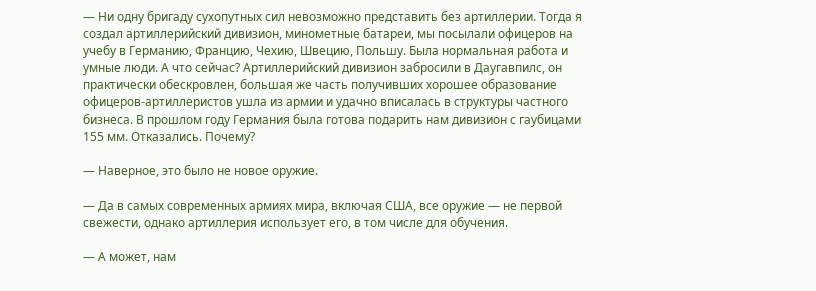— Ни одну бригаду сухопутных сил невозможно представить без артиллерии. Тогда я создал артиллерийский дивизион, минометные батареи, мы посылали офицеров на учебу в Германию, Францию, Чехию, Швецию, Польшу. Была нормальная работа и умные люди. А что сейчас? Артиллерийский дивизион забросили в Даугавпилс, он практически обескровлен, большая же часть получивших хорошее образование офицеров-артиллеристов ушла из армии и удачно вписалась в структуры частного бизнеса. В прошлом году Германия была готова подарить нам дивизион с гаубицами 155 мм. Отказались. Почему?

— Наверное, это было не новое оружие.

— Да в самых современных армиях мира, включая США, все оружие — не первой свежести, однако артиллерия использует его, в том числе для обучения.

— А может, нам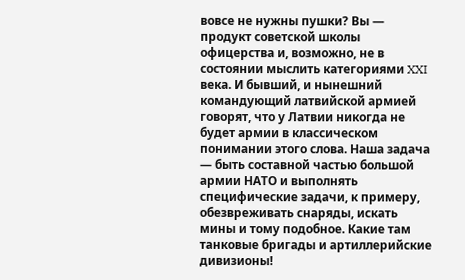вовсе не нужны пушки? Вы — продукт советской школы офицерства и, возможно, не в состоянии мыслить категориями XXI века. И бывший, и нынешний командующий латвийской армией говорят, что у Латвии никогда не будет армии в классическом понимании этого слова. Наша задача — быть составной частью большой армии НАТО и выполнять специфические задачи, к примеру, обезвреживать снаряды, искать мины и тому подобное. Какие там танковые бригады и артиллерийские дивизионы!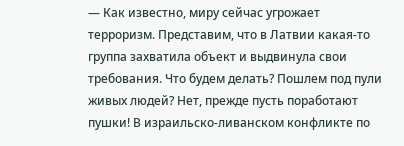— Как известно, миру сейчас угрожает терроризм. Представим, что в Латвии какая-то группа захватила объект и выдвинула свои требования. Что будем делать? Пошлем под пули живых людей? Нет, прежде пусть поработают пушки! В израильско-ливанском конфликте по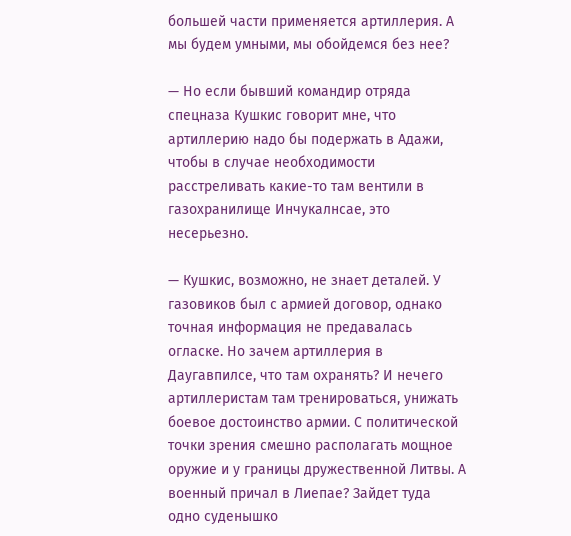большей части применяется артиллерия. А мы будем умными, мы обойдемся без нее?

— Но если бывший командир отряда спецназа Кушкис говорит мне, что артиллерию надо бы подержать в Адажи, чтобы в случае необходимости расстреливать какие-то там вентили в газохранилище Инчукалнсае, это несерьезно.

— Кушкис, возможно, не знает деталей. У газовиков был с армией договор, однако точная информация не предавалась огласке. Но зачем артиллерия в Даугавпилсе, что там охранять? И нечего артиллеристам там тренироваться, унижать боевое достоинство армии. С политической точки зрения смешно располагать мощное оружие и у границы дружественной Литвы. А военный причал в Лиепае? Зайдет туда одно суденышко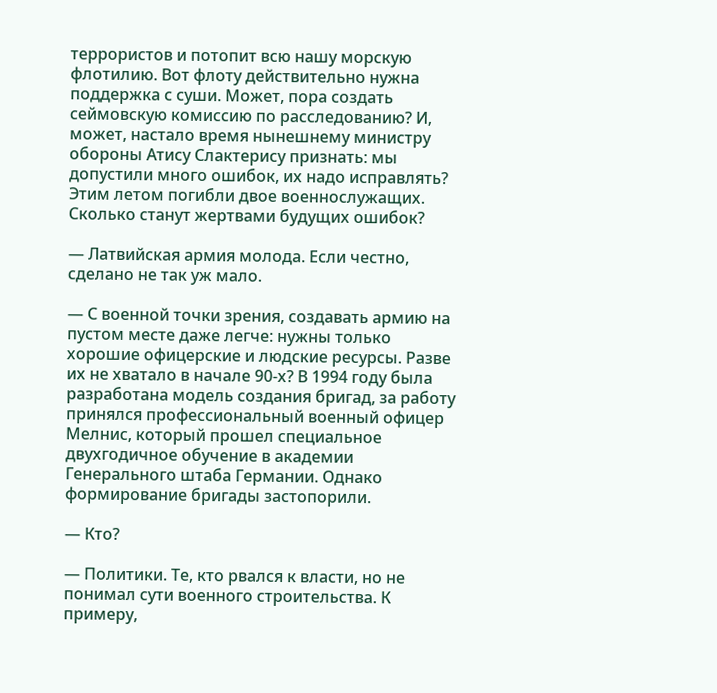террористов и потопит всю нашу морскую флотилию. Вот флоту действительно нужна поддержка с суши. Может, пора создать сеймовскую комиссию по расследованию? И, может, настало время нынешнему министру обороны Атису Слактерису признать: мы допустили много ошибок, их надо исправлять? Этим летом погибли двое военнослужащих. Сколько станут жертвами будущих ошибок?

— Латвийская армия молода. Если честно, сделано не так уж мало.

— С военной точки зрения, создавать армию на пустом месте даже легче: нужны только хорошие офицерские и людские ресурсы. Разве их не хватало в начале 90-х? В 1994 году была разработана модель создания бригад, за работу принялся профессиональный военный офицер Мелнис, который прошел специальное двухгодичное обучение в академии Генерального штаба Германии. Однако формирование бригады застопорили.

— Кто?

— Политики. Те, кто рвался к власти, но не понимал сути военного строительства. К примеру,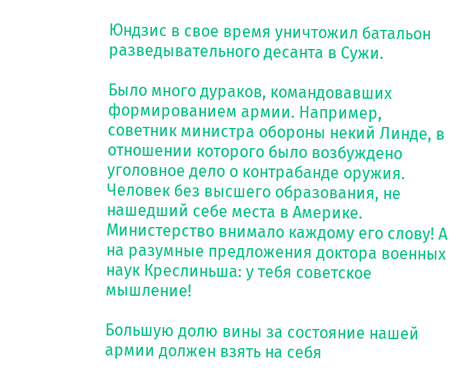Юндзис в свое время уничтожил батальон разведывательного десанта в Сужи.

Было много дураков, командовавших формированием армии. Например, советник министра обороны некий Линде, в отношении которого было возбуждено уголовное дело о контрабанде оружия. Человек без высшего образования, не нашедший себе места в Америке. Министерство внимало каждому его слову! А на разумные предложения доктора военных наук Креслиньша: у тебя советское мышление!

Большую долю вины за состояние нашей армии должен взять на себя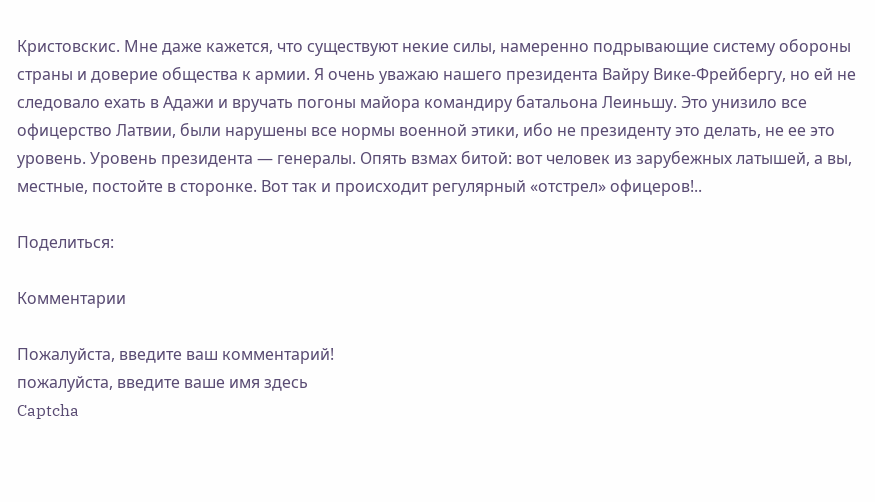Кристовскис. Мне даже кажется, что существуют некие силы, намеренно подрывающие систему обороны страны и доверие общества к армии. Я очень уважаю нашего президента Вайру Вике-Фрейбергу, но ей не следовало ехать в Адажи и вручать погоны майора командиру батальона Леиньшу. Это унизило все офицерство Латвии, были нарушены все нормы военной этики, ибо не президенту это делать, не ее это уровень. Уровень президента — генералы. Опять взмах битой: вот человек из зарубежных латышей, а вы, местные, постойте в сторонке. Вот так и происходит регулярный «отстрел» офицеров!..

Поделиться:

Комментарии

Пожалуйста, введите ваш комментарий!
пожалуйста, введите ваше имя здесь
Captcha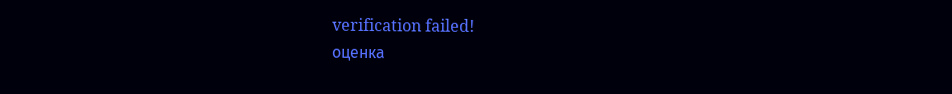verification failed!
оценка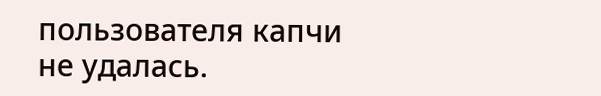пользователя капчи не удалась.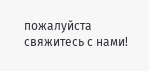пожалуйста свяжитесь с нами!